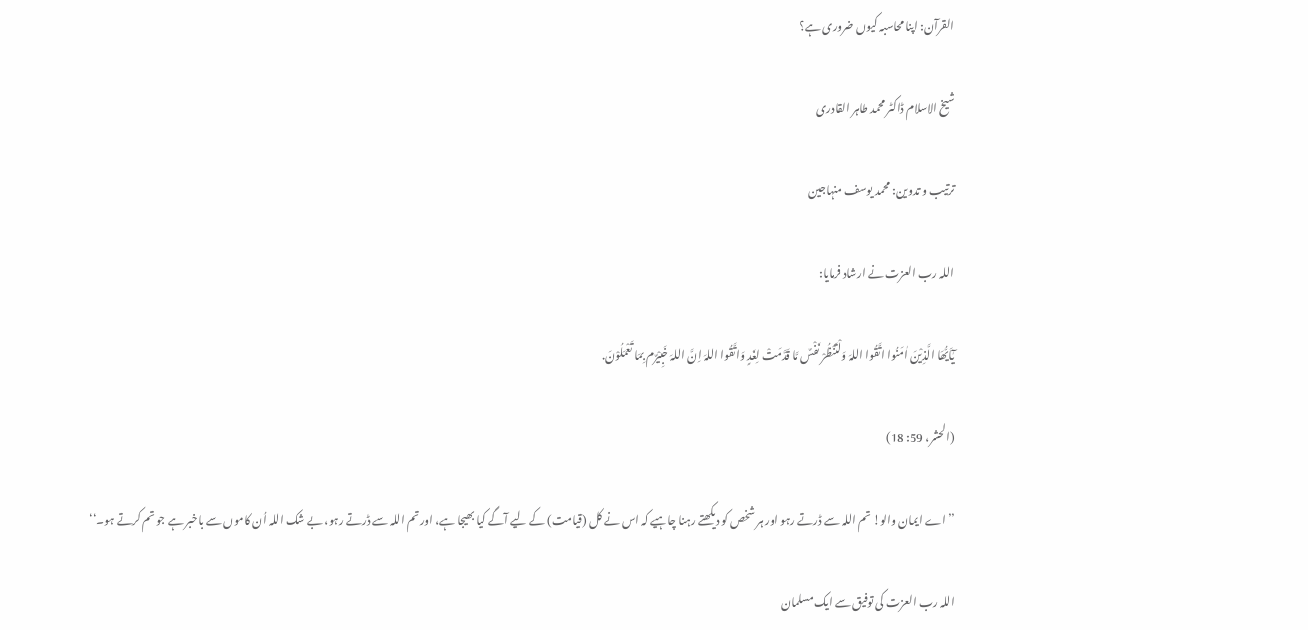القرآن: اپنا محاسبہ کیوں ضروری ہے؟

شیخ الاسلام ڈاکٹر محمد طاہر القادری

ترتیب و تدوین: محمد یوسف منہاجین

اللہ رب العزت نے ارشاد فرمایا:

یٰٓاَیُّھَا الَّذِیْنَ اٰمَنُوا اتَّقُوا اللہَ وَلْتَنْظُرْ نَفْسٌ مَّا قَدَّمَتْ لِغَدٍ وَاتَّقُوا اللہَ اِنَّ اللہَ خَبِیْرٌم بِمَا تَعْمَلُوْنَ.

(الحشر، 59: 18)

’’ اے ایمان والو! تم اللہ سے ڈرتے رہو اور ہر شخص کو دیکھتے رہنا چاہیے کہ اس نے کل (قیامت) کے لیے آگے کیا بھیجا ہے، اور تم اللہ سے ڈرتے رہو، بے شک اللہ اُن کاموں سے باخبر ہے جو تم کرتے ہو۔‘‘

اللہ رب العزت کی توفیق سے ایک مسلمان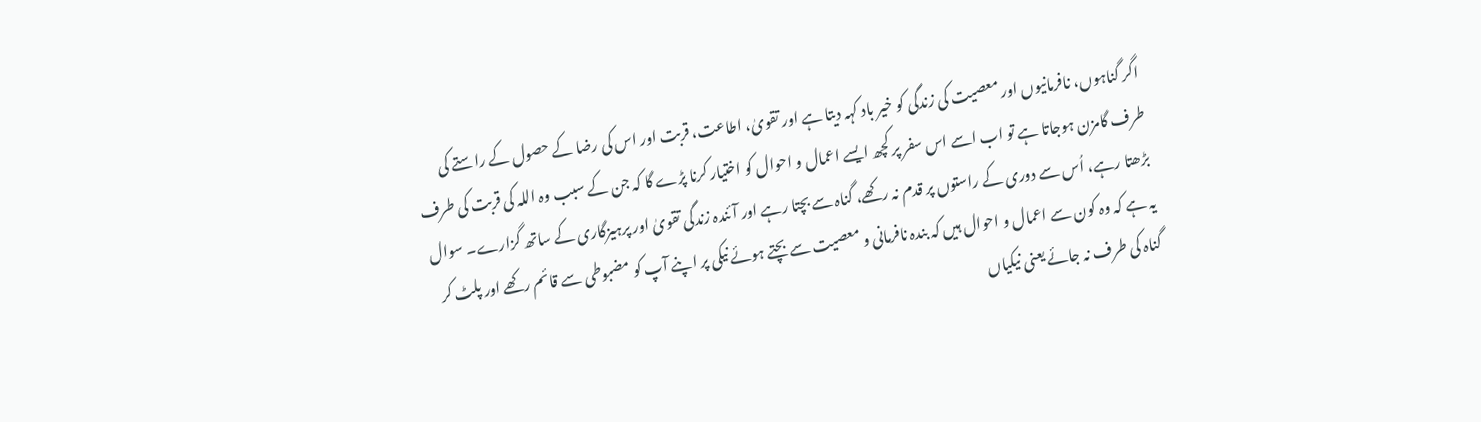اگر گناہوں، نافرمانیوں اور معصیت کی زندگی کو خیر باد کہہ دیتا ہے اور تقویٰ، اطاعت، قربت اور اس کی رضا کے حصول کے راستے کی طرف گامزن ہوجاتا ہے تو اب اسے اس سفر پر کچھ ایسے اعمال و احوال کو اختیار کرنا پڑے گا کہ جن کے سبب وہ اللہ کی قربت کی طرف بڑھتا رہے، اُس سے دوری کے راستوں پر قدم نہ رکھے، گناہ سے بچتا رہے اور آئندہ زندگی تقویٰ اور پرہیزگاری کے ساتھ گزارے۔ سوال یہ ہے کہ وہ کون سے اعمال و احوال ہیں کہ بندہ نافرمانی و معصیت سے بچتے ہوئے نیکی پر اپنے آپ کو مضبوطی سے قائم رکھے اور پلٹ کر گناہ کی طرف نہ جائے یعنی نیکیاں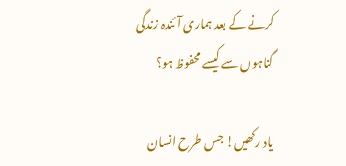کرنے کے بعد ہماری آئندہ زندگی گناہوں سے کیسے محفوظ ہو؟

یاد رکھیں! جس طرح انسان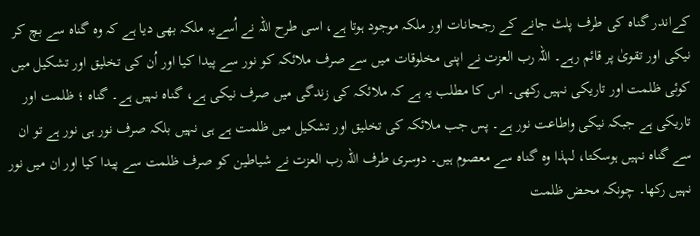کےاندر گناہ کی طرف پلٹ جانے کے رجحانات اور ملکہ موجود ہوتا ہے، اسی طرح اللہ نے اُسےیہ ملکہ بھی دیا ہے کہ وہ گناہ سے بچ کر نیکی اور تقویٰ پر قائم رہے۔ اللہ رب العزت نے اپنی مخلوقات میں سے صرف ملائکہ کو نور سے پیدا کیا اور اُن کی تخلیق اور تشکیل میں کوئی ظلمت اور تاریکی نہیں رکھی۔ اس کا مطلب یہ ہے کہ ملائکہ کی زندگی میں صرف نیکی ہے، گناہ نہیں ہے۔ گناہ ؛ ظلمت اور تاریکی ہے جبکہ نیکی واطاعت نور ہے۔ پس جب ملائکہ کی تخلیق اور تشکیل میں ظلمت ہے ہی نہیں بلکہ صرف نور ہی نور ہے تو ان سے گناہ نہیں ہوسکتا، لہذا وہ گناہ سے معصوم ہیں۔ دوسری طرف اللہ رب العزت نے شیاطین کو صرف ظلمت سے پیدا کیا اور ان میں نور نہیں رکھا۔ چونکہ محض ظلمت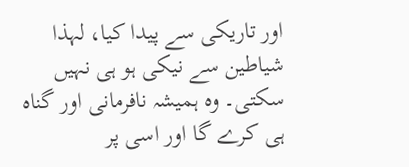اور تاریکی سے پیدا کیا، لہذا شیاطین سے نیکی ہو ہی نہیں سکتی۔ وہ ہمیشہ نافرمانی اور گناہ ہی کرے گا اور اسی پر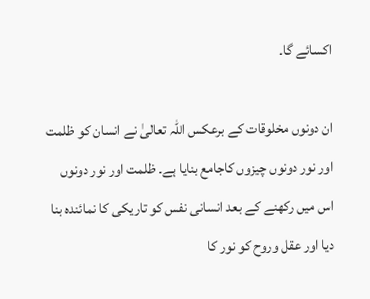اکسائے گا۔

ان دونوں مخلوقات کے برعکس اللہ تعالیٰ نے انسان کو ظلمت اور نور دونوں چیزوں کاجامع بنایا ہے۔ ظلمت اور نور دونوں اس میں رکھنے کے بعد انسانی نفس کو تاریکی کا نمائندہ بنا دیا اور عقل وروح کو نور کا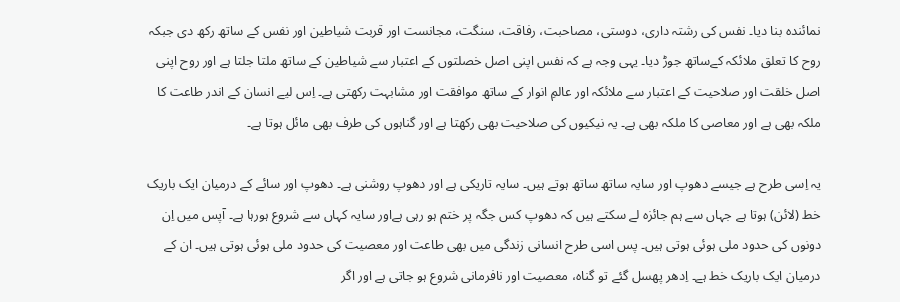نمائندہ بنا دیا۔ نفس کی رشتہ داری، دوستی، مصاحبت، رفاقت، سنگت، مجانست اور قربت شیاطین اور نفس کے ساتھ رکھ دی جبکہ روح کا تعلق ملائکہ کےساتھ جوڑ دیا۔ یہی وجہ ہے کہ نفس اپنی اصل خصلتوں کے اعتبار سے شیاطین کے ساتھ ملتا جلتا ہے اور روح اپنی اصل خلقت اور صلاحیت کے اعتبار سے ملائکہ اور عالمِ انوار کے ساتھ موافقت اور مشابہت رکھتی ہے۔ اِس لیے انسان کے اندر طاعت کا ملکہ بھی ہے اور معاصی کا ملکہ بھی ہے۔ یہ نیکیوں کی صلاحیت بھی رکھتا ہے اور گناہوں کی طرف بھی مائل ہوتا ہے۔

یہ اِسی طرح ہے جیسے دھوپ اور سایہ ساتھ ساتھ ہوتے ہیں۔ سایہ تاریکی ہے اور دھوپ روشنی ہے۔ دھوپ اور سائے کے درمیان ایک باریک خط (لائن) ہوتا ہے جہاں سے ہم جائزہ لے سکتے ہیں کہ دھوپ کس جگہ پر ختم ہو رہی ہےاور سایہ کہاں سے شروع ہورہا ہے۔ آپس میں اِن دونوں کی حدود ملی ہوئی ہوتی ہیں۔ پس اسی طرح انسانی زندگی میں بھی طاعت اور معصیت کی حدود ملی ہوئی ہوتی ہیں۔ ان کے درمیان ایک باریک خط ہے۔ اِدھر پھسل گئے تو گناہ، معصیت اور نافرمانی شروع ہو جاتی ہے اور اگر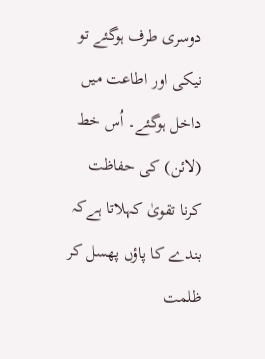دوسری طرف ہوگئے تو نیکی اور اطاعت میں داخل ہوگئے۔ اُس خط (لائن) کی حفاظت کرنا تقویٰ کہلاتا ہےکہ بندے کا پاؤں پھسل کر ظلمت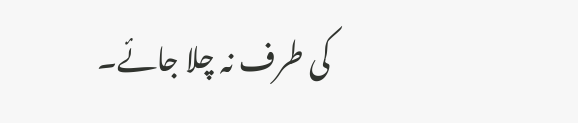کی طرف نہ چلا جائے۔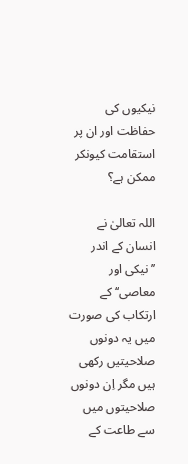نیکیوں کی حفاظت اور ان پر استقامت کیونکر ممکن ہے؟

اللہ تعالیٰ نے انسان کے اندر ’’نیکی اور معاصی‘‘ کے ارتکاب کی صورت میں یہ دونوں صلاحیتیں رکھی ہیں مگر اِن دونوں صلاحیتوں میں سے طاعت کے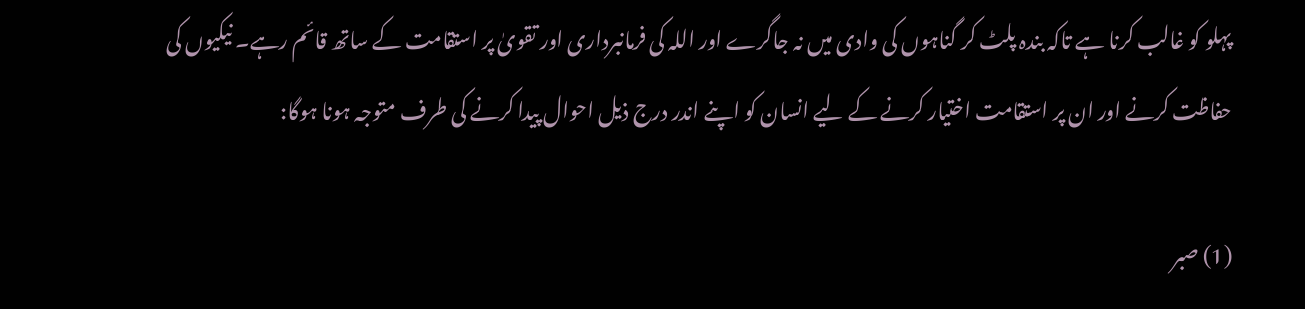پہلو کو غالب کرنا ہے تاکہ بندہ پلٹ کر گناہوں کی وادی میں نہ جاگرے اور اللہ کی فرمانبرداری اور تقویٰ پر استقامت کے ساتھ قائم رہے۔ نیکیوں کی حفاظت کرنے اور ان پر استقامت اختیار کرنے کے لیے انسان کو اپنے اندر درج ذیل احوال پیدا کرنے کی طرف متوجہ ہونا ہوگا:

(1) صبر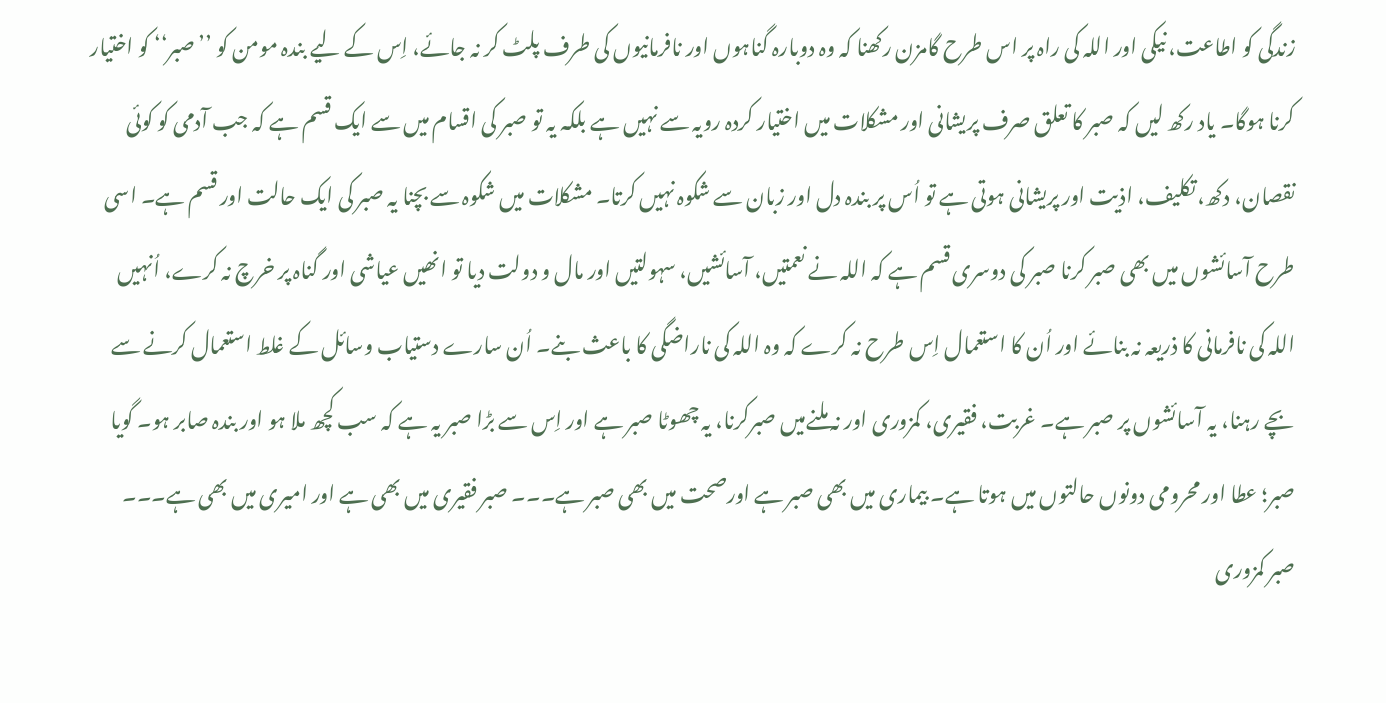زندگی کو اطاعت، نیکی اور اللہ کی راہ پر اس طرح گامزن رکھنا کہ وہ دوبارہ گناہوں اور نافرمانیوں کی طرف پلٹ کر نہ جائے، اِس کے لیے بندہ مومن کو ’’صبر‘‘ کو اختیار کرنا ہوگا۔ یاد رکھ لیں کہ صبر کا تعلق صرف پریشانی اور مشکلات میں اختیار کردہ رویہ سے نہیں ہے بلکہ یہ تو صبر کی اقسام میں سے ایک قسم ہے کہ جب آدمی کو کوئی نقصان، دکھ، تکلیف، اذیت اور پریشانی ہوتی ہے تو اُس پر بندہ دل اور زبان سے شکوہ نہیں کرتا۔ مشکلات میں شکوہ سے بچنا یہ صبر کی ایک حالت اور قسم ہے۔ اسی طرح آسائشوں میں بھی صبر کرنا صبر کی دوسری قسم ہے کہ اللہ نے نعمتیں، آسائشیں، سہولتیں اور مال و دولت دیا تو انھیں عیاشی اور گناہ پر خرچ نہ کرے، اُنہیں اللہ کی نافرمانی کا ذریعہ نہ بنائے اور اُن کا استعمال اِس طرح نہ کرے کہ وہ اللہ کی ناراضگی کا باعث بنے۔ اُن سارے دستیاب وسائل کے غلط استعمال کرنے سے بچے رہنا، یہ آسائشوں پر صبر ہے۔ غربت، فقیری، کمزوری اور نہ ملنےمیں صبرکرنا، یہ چھوٹا صبر ہے اور اِس سے بڑا صبر یہ ہے کہ سب کچھ ملا ہو اور بندہ صابر ہو۔ گویا صبر؛ عطا اور محرومی دونوں حالتوں میں ہوتا ہے۔ بیماری میں بھی صبر ہے اورصحت میں بھی صبر ہے۔۔۔ صبر فقیری میں بھی ہے اور امیری میں بھی ہے۔۔۔ صبر کمزوری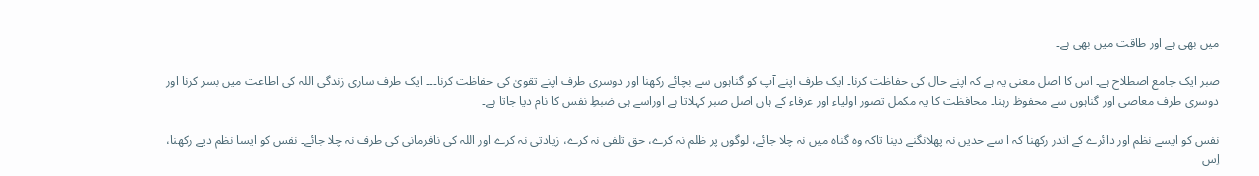میں بھی ہے اور طاقت میں بھی ہے۔

صبر ایک جامع اصطلاح ہے۔ اس کا اصل معنی یہ ہے کہ اپنے حال کی حفاظت کرنا۔ ایک طرف اپنے آپ کو گناہوں سے بچائے رکھنا اور دوسری طرف اپنے تقویٰ کی حفاظت کرنا۔۔۔ ایک طرف ساری زندگی اللہ کی اطاعت میں بسر کرنا اور دوسری طرف معاصی اور گناہوں سے محفوظ رہنا۔ محافظت کا یہ مکمل تصور اولیاء اور عرفاء کے ہاں اصل صبر کہلاتا ہے اوراسے ہی ضبطِ نفس کا نام دیا جاتا ہے۔

نفس کو ایسے نظم اور دائرے کے اندر رکھنا کہ ا سے حدیں نہ پھلانگنے دینا تاکہ وہ گناہ میں نہ چلا جائے، لوگوں پر ظلم نہ کرے، حق تلفی نہ کرے، زیادتی نہ کرے اور اللہ کی نافرمانی کی طرف نہ چلا جائے۔ نفس کو ایسا نظم دیے رکھنا، اِس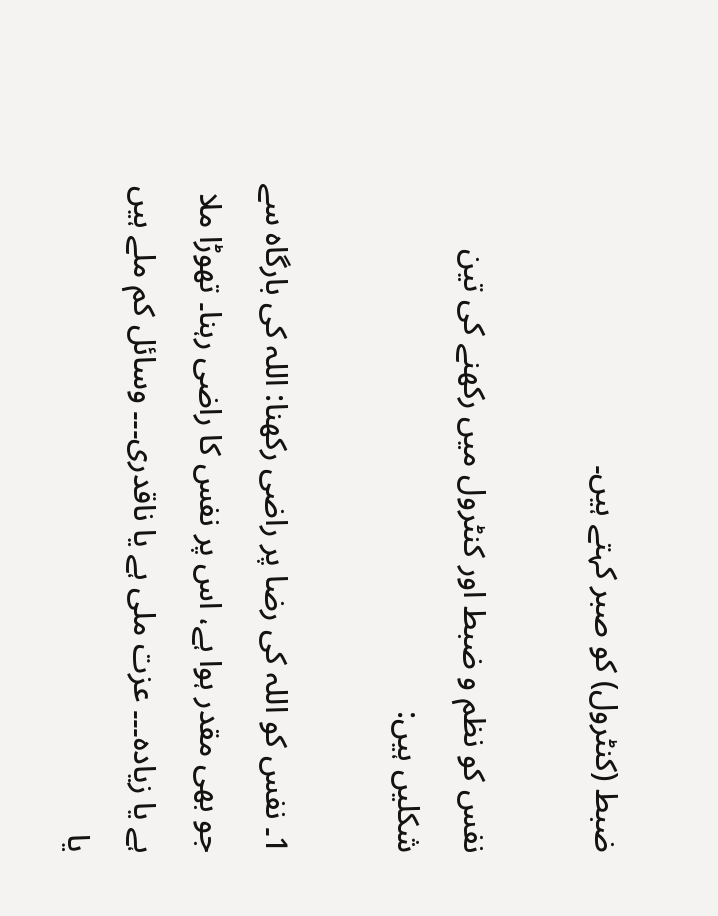ضبط (کنٹرول) کو صبر کہتے ہیں۔

نفس کو نظم و ضبط اور کنٹرول میں رکھنے کی تین شکلیں ہیں:

1۔ نفس کو اللہ کی رضا پر راضی رکھنا: اللہ کی بارگاہ سے جو بھی مقدر ہوا ہے، اس پر نفس کا راضی رہنا۔ تھوڑا ملا ہے یا زیادہ۔۔۔ عزت ملی ہے یا ناقدری۔۔۔ وسائل کم ملے ہیں یا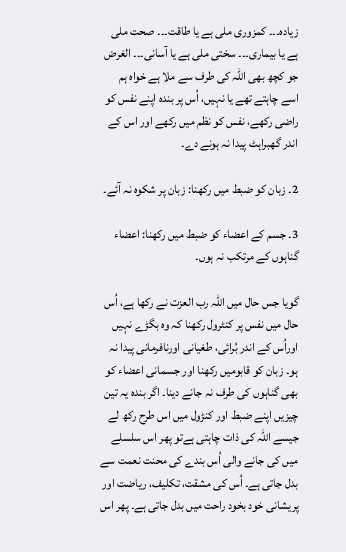زیادہ۔۔۔ کمزوری ملی ہے یا طاقت۔۔۔ صحت ملی ہے یا بیماری۔۔۔ سختی ملی ہے یا آسانی۔۔۔ الغرض جو کچھ بھی اللہ کی طرف سے ملا ہے خواہ ہم اسے چاہتے تھے یا نہیں، اُس پر بندہ اپنے نفس کو راضی رکھے، نفس کو نظم میں رکھے اور اس کے اندر گھبراہٹ پیدا نہ ہونے دے۔

2۔ زبان کو ضبط میں رکھنا: زبان پر شکوہ نہ آئے۔

3۔ جسم کے اعضاء کو ضبط میں رکھنا: اعضاء گناہوں کے مرتکب نہ ہوں۔

گویا جس حال میں اللہ رب العزت نے رکھا ہے، اُس حال میں نفس پر کنٹرول رکھنا کہ وہ بگڑے نہیں اوراُس کے اندر بُرائی، طغیانی اورنافرمانی پیدا نہ ہو۔ زبان کو قابومیں رکھنا اور جسمانی اعضاء کو بھی گناہوں کی طرف نہ جانے دینا۔ اگر بندہ یہ تین چیزیں اپنے ضبط اور کنڑول میں اس طرح رکھ لے جیسے اللہ کی ذات چاہتی ہےتو پھر اس سلسلے میں کی جانے والی اُس بندے کی محنت نعمت سے بدل جاتی ہے۔ اُس کی مشقت، تکلیف، ریاضت اور پریشانی خود بخود راحت میں بدل جاتی ہے۔ پھر اس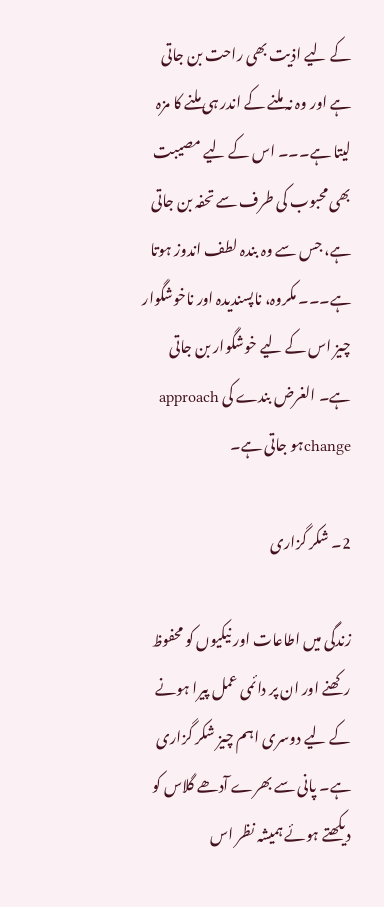کے لیے اذیت بھی راحت بن جاتی ہے اور وہ نہ ملنے کے اندر ہی ملنے کا مزہ لیتا ہے۔۔۔ اس کے لیے مصیبت بھی محبوب کی طرف سے تحفہ بن جاتی ہے، جس سے وہ بندہ لطف اندوز ہوتا ہے۔۔۔ مکروہ، ناپسندیدہ اور ناخوشگوار چیز اس کے لیے خوشگوار بن جاتی ہے۔ الغرض بندے کی approach changeہو جاتی ہے۔

2۔ شکر گزاری

زندگی میں اطاعات اور نیکیوں کو محفوظ رکھنے اور ان پر دائمی عمل پیرا ہونے کے لیے دوسری اہم چیز شکر گزاری ہے۔ پانی سے بھرے آدھے گلاس کو دیکھتے ہوئے ہمیشہ نظر اس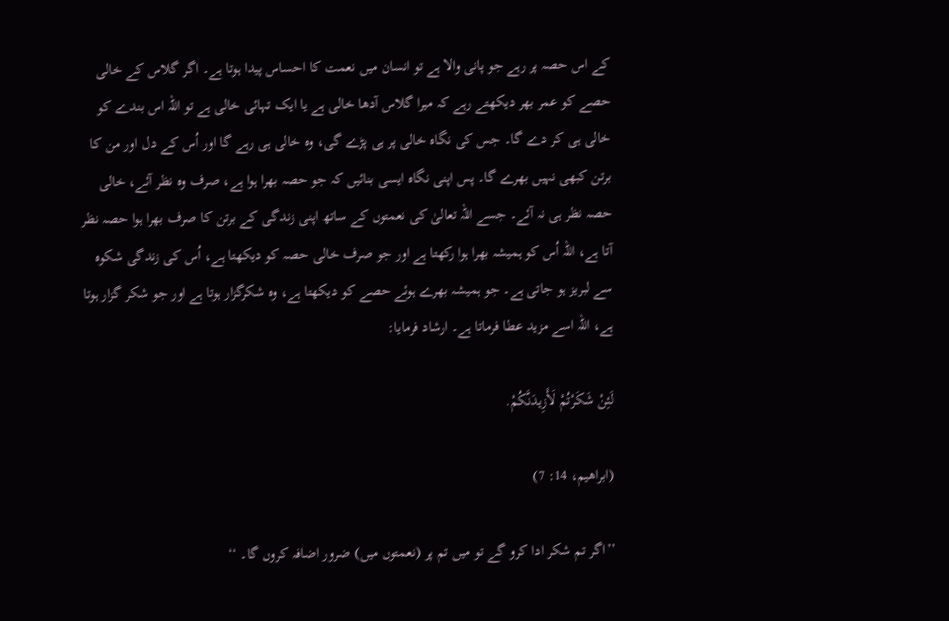کے اس حصہ پر رہے جو پانی والا ہے تو انسان میں نعمت کا احساس پیدا ہوتا ہے۔ اگر گلاس کے خالی حصے کو عمر بھر دیکھتے رہے کہ میرا گلاس آدھا خالی ہے یا ایک تہائی خالی ہے تو اللہ اس بندے کو خالی ہی کر دے گا۔ جس کی نگاہ خالی پر ہی پڑے گی، وہ خالی ہی رہے گا اور اُس کے دل اور من کا برتن کبھی نہیں بھرے گا۔ پس اپنی نگاہ ایسی بنائیں کہ جو حصہ بھرا ہوا ہے، صرف وہ نظر آئے، خالی حصہ نظر ہی نہ آئے۔ جسے اللہ تعالیٰ کی نعمتوں کے ساتھ اپنی زندگی کے برتن کا صرف بھرا ہوا حصہ نظر آتا ہے، اللہ اُس کو ہمیشہ بھرا ہوا رکھتا ہے اور جو صرف خالی حصہ کو دیکھتا ہے، اُس کی زندگی شکوہ سے لبریز ہو جاتی ہے۔ جو ہمیشہ بھرے ہوئے حصے کو دیکھتا ہے، وہ شکرگزار ہوتا ہے اور جو شکر گزار ہوتا ہے، اللہ اسے مزید عطا فرماتا ہے۔ ارشاد فرمایا:

لَئِنْ شَكَرْتُمْ لَأَزِيدَنَّكُمْ.

(ابراهيم، 14: 7)

’’اگر تم شکر ادا کرو گے تو میں تم پر (نعمتوں میں) ضرور اضافہ کروں گا۔ ‘‘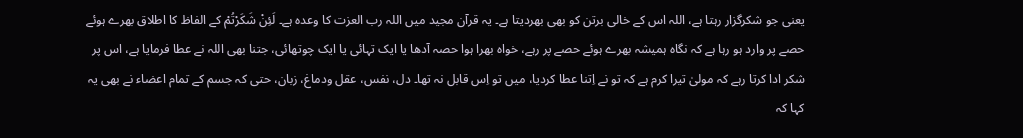یعنی جو شکرگزار رہتا ہے، اللہ اس کے خالی برتن کو بھی بھردیتا ہے۔ یہ قرآن مجید میں اللہ رب العزت کا وعدہ ہے۔ لَئِنْ شَكَرْتُمْ کے الفاظ کا اطلاق بھرے ہوئے حصے پر وارد ہو رہا ہے کہ نگاہ ہمیشہ بھرے ہوئے حصے پر رہے، خواہ بھرا ہوا حصہ آدھا یا ایک تہائی یا ایک چوتھائی، جتنا بھی اللہ نے عطا فرمایا ہے، اس پر شکر ادا کرتا رہے کہ مولیٰ تیرا کرم ہے کہ تو نے اِتنا عطا کردیا، میں تو اِس قابل نہ تھا۔ دل، نفس، عقل ودماغ، زبان، حتی کہ جسم کے تمام اعضاء نے بھی یہ کہا کہ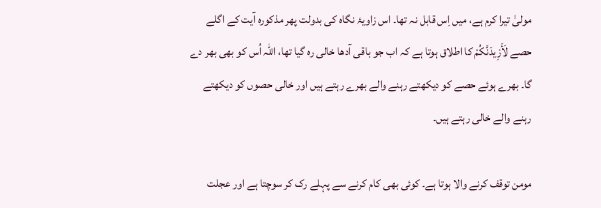مولیٰ تیرا کرم ہے، میں اِس قابل نہ تھا۔ اس زاویۂ نگاہ کی بدولت پھر مذکورہ آیت کے اگلے حصے لَأَزِيدَنَّكُمْ کا اطلاق ہوتا ہے کہ اب جو باقی آدھا خالی رہ گیا تھا، اللہ اُس کو بھی بھر دے گا۔ بھرے ہوئے حصے کو دیکھتے رہنے والے بھرے رہتے ہیں اور خالی حصوں کو دیکھتے رہنے والے خالی رہتے ہیں۔

مومن توقف کرنے والا ہوتا ہے۔ کوئی بھی کام کرنے سے پہلے رک کر سوچتا ہے اور عجلت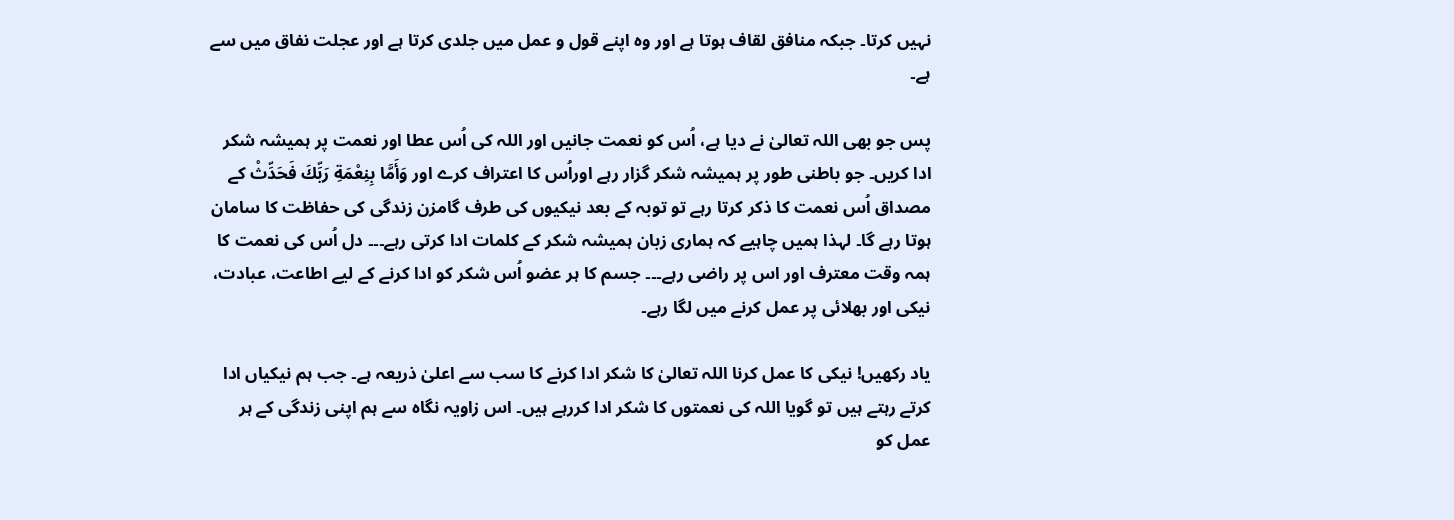نہیں کرتا۔ جبکہ منافق لقاف ہوتا ہے اور وہ اپنے قول و عمل میں جلدی کرتا ہے اور عجلت نفاق میں سے ہے۔

پس جو بھی اللہ تعالیٰ نے دیا ہے، اُس کو نعمت جانیں اور اللہ کی اُس عطا اور نعمت پر ہمیشہ شکر ادا کریں۔ جو باطنی طور پر ہمیشہ شکر گزار رہے اوراُس کا اعتراف کرے اور وَأَمَّا بِنِعْمَةِ رَبِّكَ فَحَدِّثْ کے مصداق اُس نعمت کا ذکر کرتا رہے تو توبہ کے بعد نیکیوں کی طرف گامزن زندگی کی حفاظت کا سامان ہوتا رہے گا۔ لہذا ہمیں چاہیے کہ ہماری زبان ہمیشہ شکر کے کلمات ادا کرتی رہے۔۔۔ دل اُس کی نعمت کا ہمہ وقت معترف اور اس پر راضی رہے۔۔۔ جسم کا ہر عضو اُس شکر کو ادا کرنے کے لیے اطاعت، عبادت، نیکی اور بھلائی پر عمل کرنے میں لگا رہے۔

یاد رکھیں! نیکی کا عمل کرنا اللہ تعالیٰ کا شکر ادا کرنے کا سب سے اعلیٰ ذریعہ ہے۔ جب ہم نیکیاں ادا کرتے رہتے ہیں تو گویا اللہ کی نعمتوں کا شکر ادا کررہے ہیں۔ اس زاویہ نگاہ سے ہم اپنی زندگی کے ہر عمل کو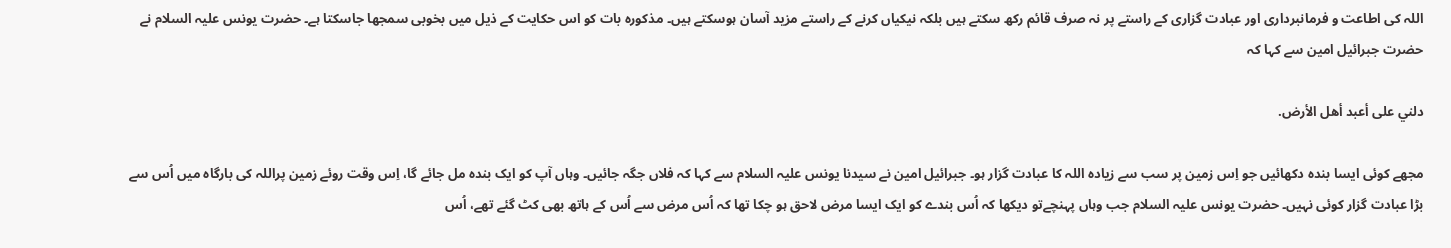اللہ کی اطاعت و فرمانبرداری اور عبادت گزاری کے راستے پر نہ صرف قائم رکھ سکتے ہیں بلکہ نیکیاں کرنے کے راستے مزید آسان ہوسکتے ہیں۔ مذکورہ بات کو اس حکایت کے ذیل میں بخوبی سمجھا جاسکتا ہے۔ حضرت یونس علیہ السلام نے حضرت جبرائیل امین سے کہا کہ

دلني علی أعبد أهل الأرض.

مجھے کوئی ایسا بندہ دکھائیں جو اِس زمین پر سب سے زیادہ اللہ کا عبادت گزار ہو۔ جبرائیل امین نے سیدنا یونس علیہ السلام سے کہا کہ فلاں جگہ جائیں۔ وہاں آپ کو ایک بندہ مل جائے گا، اِس وقت روئے زمین پراللہ کی بارگاہ میں اُس سے بڑا عبادت گزار کوئی نہیں۔ حضرت یونس علیہ السلام جب وہاں پہنچےتو دیکھا کہ اُس بندے کو ایک ایسا مرض لاحق ہو چکا تھا کہ اُس مرض سے اُس کے ہاتھ بھی کٹ گئے تھے، اُس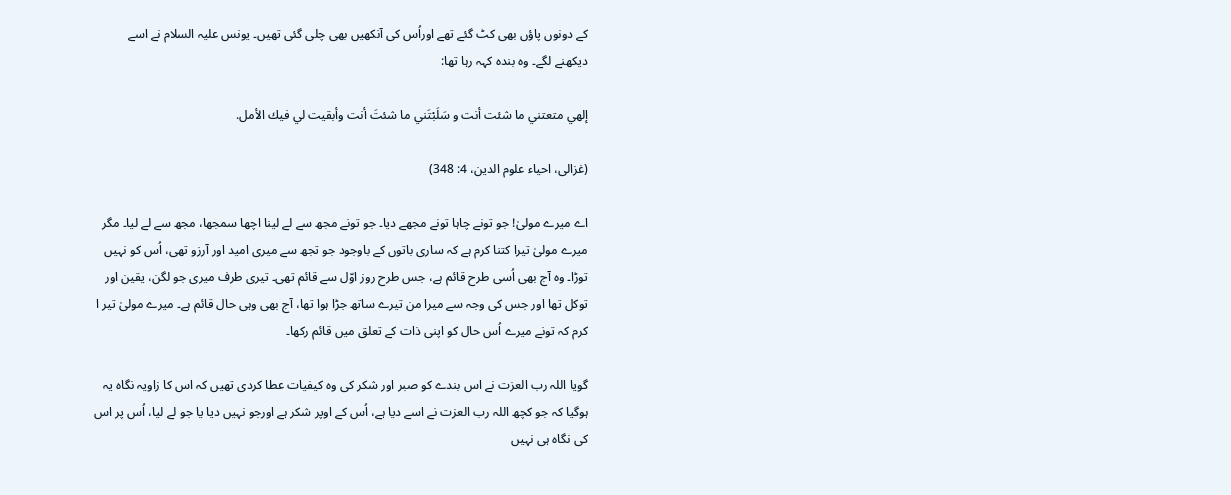کے دونوں پاؤں بھی کٹ گئے تھے اوراُس کی آنکھیں بھی چلی گئی تھیں۔ یونس علیہ السلام نے اسے دیکھنے لگے۔ وہ بندہ کہہ رہا تھا:

إلهي متعتني ما شئت أنت و سَلَبْتَني ما شئتَ أنت وأبقيت لي فيك الأمل.

(غزالی، احیاء علوم الدین، 4: 348)

اے میرے مولیٰ! جو تونے چاہا تونے مجھے دیا۔ جو تونے مجھ سے لے لینا اچھا سمجھا، مجھ سے لے لیا۔ مگر میرے مولیٰ تیرا کتنا کرم ہے کہ ساری باتوں کے باوجود جو تجھ سے میری امید اور آرزو تھی، اُس کو نہیں توڑا۔ وہ آج بھی اُسی طرح قائم ہے، جس طرح روز اوّل سے قائم تھی۔ تیری طرف میری جو لگن، یقین اور توکل تھا اور جس کی وجہ سے میرا من تیرے ساتھ جڑا ہوا تھا، آج بھی وہی حال قائم ہے۔ میرے مولیٰ تیر ا کرم کہ تونے میرے اُس حال کو اپنی ذات کے تعلق میں قائم رکھا۔

گویا اللہ رب العزت نے اس بندے کو صبر اور شکر کی وہ کیفیات عطا کردی تھیں کہ اس کا زاویہ نگاہ یہ ہوگیا کہ جو کچھ اللہ رب العزت نے اسے دیا ہے، اُس کے اوپر شکر ہے اورجو نہیں دیا یا جو لے لیا، اُس پر اس کی نگاہ ہی نہیں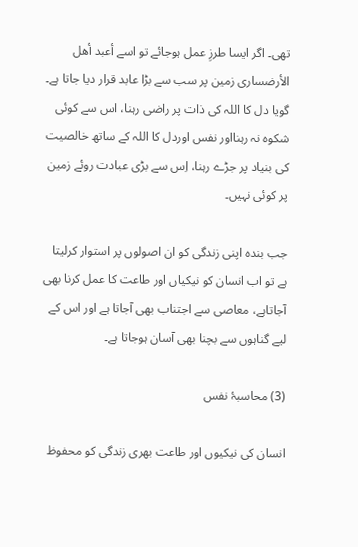تھی۔ اگر ایسا طرزِ عمل ہوجائے تو اسے أعبد أهل الأرضساری زمین پر سب سے بڑا عابد قرار دیا جاتا ہے۔ گویا دل کا اللہ کی ذات پر راضی رہنا، اس سے کوئی شکوہ نہ رہنااور نفس اوردل کا اللہ کے ساتھ خالصیت کی بنیاد پر جڑے رہنا، اِس سے بڑی عبادت روئے زمین پر کوئی نہیں۔

جب بندہ اپنی زندگی کو ان اصولوں پر استوار کرلیتا ہے تو اب انسان کو نیکیاں اور طاعت کا عمل کرنا بھی آجاتاہے، معاصی سے اجتناب بھی آجاتا ہے اور اس کے لیے گناہوں سے بچنا بھی آسان ہوجاتا ہے۔

(3) محاسبۂ نفس

انسان کی نیکیوں اور طاعت بھری زندگی کو محفوظ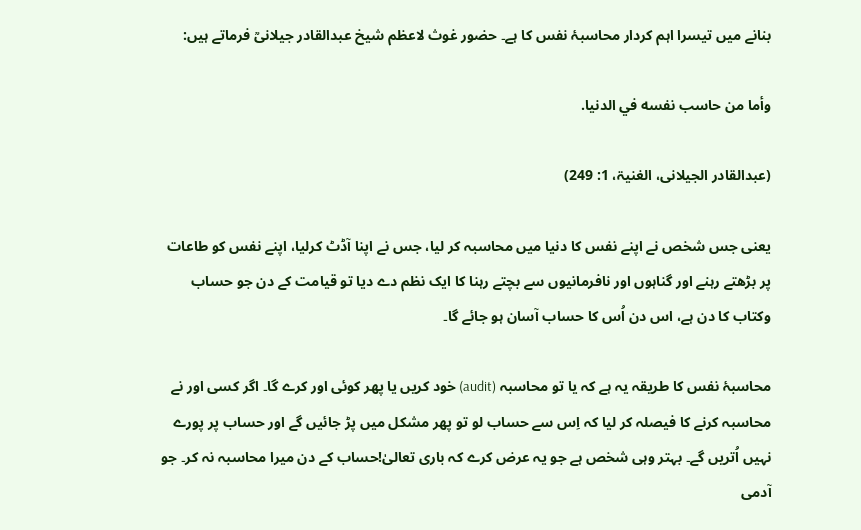بنانے میں تیسرا اہم کردار محاسبۂ نفس کا ہے۔ حضور غوث لاعظم شیخ عبدالقادر جیلانیؒ فرماتے ہیں:

وأما من حاسب نفسه في الدنيا.

(عبدالقادر الجیلانی، الغنیۃ، 1: 249)

یعنی جس شخص نے اپنے نفس کا دنیا میں محاسبہ کر لیا، جس نے اپنا آڈٹ کرلیا، اپنے نفس کو طاعات پر بڑھتے رہنے اور گناہوں اور نافرمانیوں سے بچتے رہنا کا ایک نظم دے دیا تو قیامت کے دن جو حساب وکتاب کا دن ہے، اس دن اُس کا حساب آسان ہو جائے گا۔

محاسبۂ نفس کا طریقہ یہ ہے کہ یا تو محاسبہ (audit) خود کریں یا پھر کوئی اور کرے گا۔ اگر کسی اور نے محاسبہ کرنے کا فیصلہ کر لیا کہ اِس سے حساب لو تو پھر مشکل میں پڑ جائیں گے اور حساب پر پورے نہیں اُتریں گے۔ بہتر وہی شخص ہے جو یہ عرض کرے کہ باری تعالیٰ!حساب کے دن میرا محاسبہ نہ کر۔ جو آدمی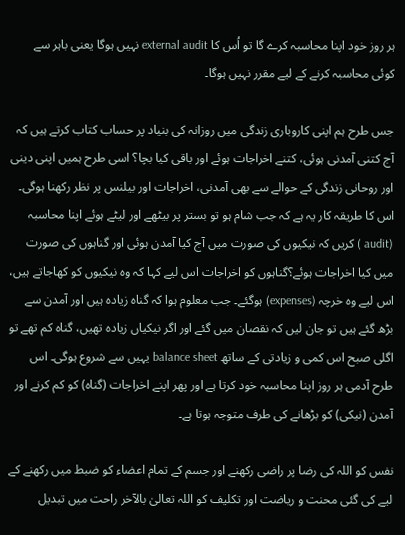ہر روز خود اپنا محاسبہ کرے گا تو اُس کا external audit نہیں ہوگا یعنی باہر سے کوئی محاسبہ کرنے کے لیے مقرر نہیں ہوگا۔

جس طرح ہم اپنی کاروباری زندگی میں روزانہ کی بنیاد پر حساب کتاب کرتے ہیں کہ آج کتنی آمدنی ہوئی، کتنے اخراجات ہوئے اور باقی کیا بچا؟ اسی طرح ہمیں اپنی دینی اور روحانی زندگی کے حوالے سے بھی آمدنی، اخراجات اور بیلنس پر نظر رکھنا ہوگی۔ اس کا طریقہ کار یہ ہے کہ جب شام ہو تو بستر پر بیٹھے اور لیٹے ہوئے اپنا محاسبہ (audit ) کریں کہ نیکیوں کی صورت میں آج کیا آمدن ہوئی اور گناہوں کی صورت میں کیا اخراجات ہوئے؟گناہوں کو اخراجات اس لیے کہا کہ وہ نیکیوں کو کھاجاتے ہیں، اس لیے وہ خرچہ (expenses) ہوگئے۔ جب معلوم ہوا کہ گناہ زیادہ ہیں اور آمدن سے بڑھ گئے ہیں تو جان لیں کہ نقصان میں گئے اور اگر نیکیاں زیادہ تھیں، گناہ کم تھے تو اگلی صبح اس کمی و زیادتی کے ساتھ balance sheet یہیں سے شروع ہوگی۔ اس طرح آدمی ہر روز اپنا محاسبہ خود کرتا ہے اور پھر اپنے اخراجات (گناہ) کو کم کرنے اور آمدن (نیکی) کو بڑھانے کی طرف متوجہ ہوتا ہے۔

نفس کو اللہ کی رضا پر راضی رکھنے اور جسم کے تمام اعضاء کو ضبط میں رکھنے کے لیے کی گئی محنت و ریاضت اور تکلیف کو اللہ تعالیٰ بالآخر راحت میں تبدیل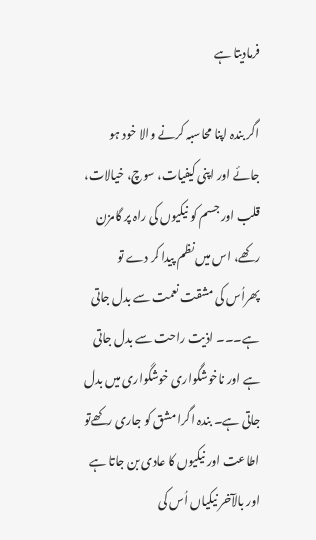فرمادیتا ہے

اگر بندہ اپنا محاسبہ کرنے والا خود ہو جائے اور اپنی کیفیات، سوچ، خیالات، قلب اور جسم کو نیکیوں کی راہ پر گامزن رکھے، اس میں نظم پیدا کر دے تو پھراُس کی مشقت نعمت سے بدل جاتی ہے۔۔۔ اذیت راحت سے بدل جاتی ہے اور ناخوشگواری خوشگواری میں بدل جاتی ہے۔ بندہ اگرا مشق کو جاری رکھےتو اطاعت اور نیکیوں کا عادی بن جاتا ہے اور بالآخر نیکیاں اُس کی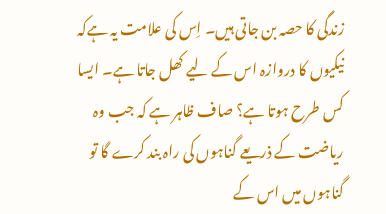زندگی کا حصہ بن جاتی ہیں۔ اِس کی علامت یہ ہےکہ نیکیوں کا دروازہ اس کے لیے کھل جاتا ہے۔ ایسا کس طرح ہوتا ہے؟ صاف ظاہر ہے کہ جب وہ ریاضت کے ذریعے گناہوں کی راہ بند کرے گا تو گناہوں میں اس کے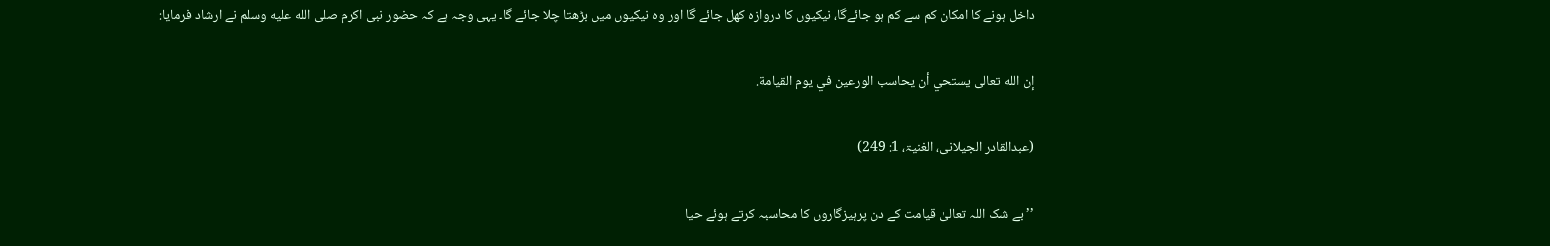داخل ہونے کا امکان کم سے کم ہو جائےگا، نیکیوں کا دروازہ کھل جائے گا اور وہ نیکیوں میں بڑھتا چلا جائے گا۔ یہی وجہ ہے کہ حضور نبی اکرم صلى الله عليه وسلم نے ارشاد فرمایا:

إن الله تعالى يستحي أن يحاسب الورعين في يوم القيامة.

(عبدالقادر الجیلانی، الغنیۃ، 1: 249)

’’بے شک اللہ تعالیٰ قیامت کے دن پرہیزگاروں کا محاسبہ کرتے ہوئے حیا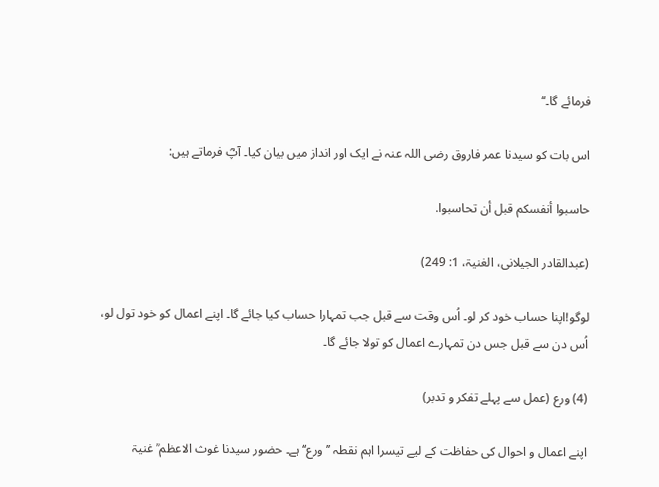فرمائے گا۔‘‘

اس بات کو سیدنا عمر فاروق رضی اللہ عنہ نے ایک اور انداز میں بیان کیا۔ آپؓ فرماتے ہیں:

حاسبوا أنفسكم قبل أن تحاسبوا.

(عبدالقادر الجیلانی، الغنیۃ، 1: 249)

لوگو!اپنا حساب خود کر لو۔ اُس وقت سے قبل جب تمہارا حساب کیا جائے گا۔ اپنے اعمال کو خود تول لو، اُس دن سے قبل جس دن تمہارے اعمال کو تولا جائے گا۔

(4) ورع (عمل سے پہلے تفکر و تدبر)

اپنے اعمال و احوال کی حفاظت کے لیے تیسرا اہم نقطہ ’’ورع‘‘ ہے۔ حضور سیدنا غوث الاعظم ؒ غنیۃ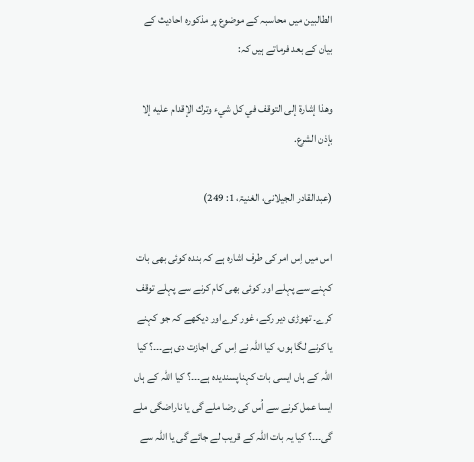الطالبین میں محاسبہ کے موضوع پر مذکورہ احادیث کے بیان کے بعد فرماتے ہیں کہ:

وهذا إشارة إلى التوقف في كل شيء وترك الإقدام عليه إلا بإذن الشرع.

(عبدالقادر الجیلانی، الغنیۃ، 1: 249)

اس میں اِس امر کی طرف اشارہ ہے کہ بندہ کوئی بھی بات کہنے سے پہلے اور کوئی بھی کام کرنے سے پہلے توقف کرے۔ تھوڑی دیر رکے، غور کرےاور دیکھے کہ جو کہنے یا کرنے لگا ہوں، کیا اللہ نے اِس کی اجازت دی ہے۔۔۔؟ کیا اللہ کے ہاں ایسی بات کہناپسندیدہ ہے۔۔۔؟ کیا اللہ کے ہاں ایسا عمل کرنے سے اُس کی رضا ملے گی یا ناراضگی ملے گی۔۔۔؟ کیا یہ بات اللہ کے قریب لے جائے گی یا اللہ سے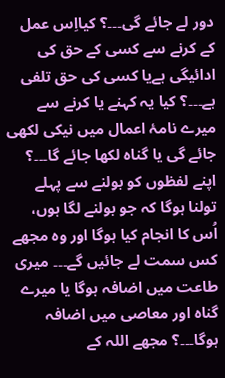دور لے جائے گی۔۔۔؟ کیااِس عمل کے کرنے سے کسی کے حق کی ادائیگی ہےیا کسی کی حق تلفی ہے۔۔۔؟ کیا یہ کہنے یا کرنے سے میرے نامۂ اعمال میں نیکی لکھی جائے گی یا گناہ لکھا جائے گا۔۔۔؟ اپنے لفظوں کو بولنے سے پہلے تولنا ہوگا کہ جو بولنے لگا ہوں، اُس کا انجام کیا ہوگا اور وہ مجھے کس سمت لے جائیں گے۔۔۔ میری طاعت میں اضافہ ہوگا یا میرے گناہ اور معاصی میں اضافہ ہوگا۔۔۔؟ مجھے اللہ کے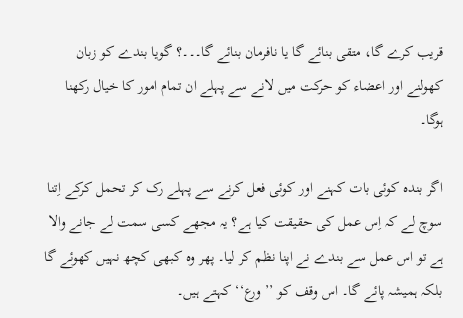قریب کرے گا، متقی بنائے گا یا نافرمان بنائے گا۔۔۔؟ گویا بندے کو زبان کھولنے اور اعضاء کو حرکت میں لانے سے پہلے ان تمام امور کا خیال رکھنا ہوگا۔

اگر بندہ کوئی بات کہنے اور کوئی فعل کرنے سے پہلے رک کر تحمل کرکے اِتنا سوچ لے کہ اِس عمل کی حقیقت کیا ہے؟ یہ مجھے کسی سمت لے جانے والا ہے تو اس عمل سے بندے نے اپنا نظم کر لیا۔ پھر وہ کبھی کچھ نہیں کھوئے گا بلکہ ہمیشہ پائے گا۔ اس وقف کو ’’ورع‘‘ کہتے ہیں۔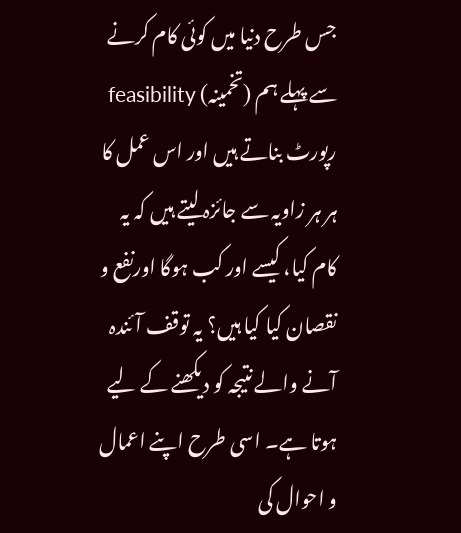جس طرح دنیا میں کوئی کام کرنے سے پہلے ہم (تخمینہ) feasibility رپورٹ بناتے ہیں اور اس عمل کا ہر ہر زاویہ سے جائزہ لیتے ہیں کہ یہ کام کیا، کیسے اور کب ہوگا اورنفع و نقصان کیا کیا ہیں؟ یہ توقف آئندہ آنے والے نتیجہ کو دیکھنے کے لیے ہوتا ہے۔ اسی طرح اپنے اعمال و احوال کی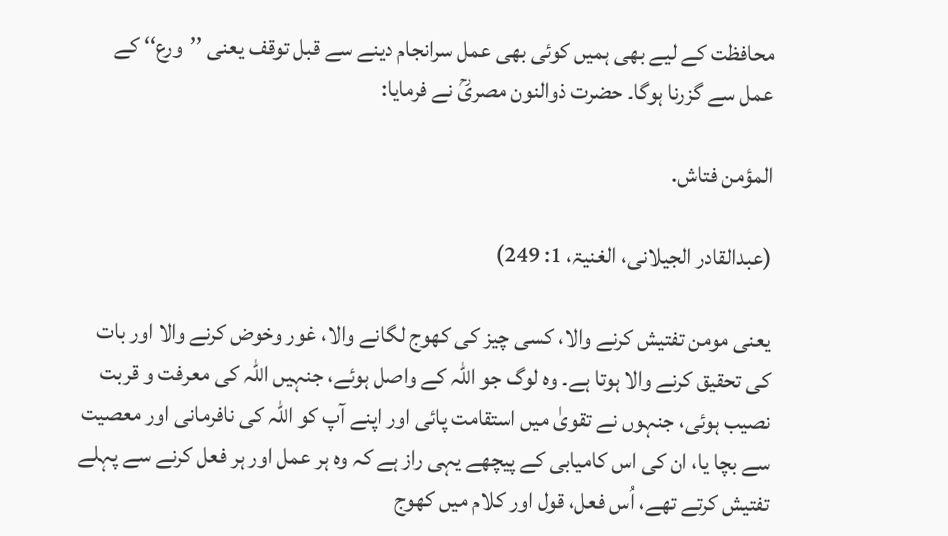محافظت کے لیے بھی ہمیں کوئی بھی عمل سرانجام دینے سے قبل توقف یعنی ’’ورع‘‘ کے عمل سے گزرنا ہوگا۔ حضرت ذوالنون مصریؒ نے فرمایا:

المؤمن فتاش.

(عبدالقادر الجیلانی، الغنیۃ، 1: 249)

یعنی مومن تفتیش کرنے والا، کسی چیز کی کھوج لگانے والا، غور وخوض کرنے والا اور بات کی تحقیق کرنے والا ہوتا ہے۔ وہ لوگ جو اللہ کے واصل ہوئے، جنہیں اللہ کی معرفت و قربت نصیب ہوئی، جنہوں نے تقویٰ میں استقامت پائی اور اپنے آپ کو اللہ کی نافرمانی اور معصیت سے بچا یا، ان کی اس کامیابی کے پیچھے یہی راز ہے کہ وہ ہر عمل اور ہر فعل کرنے سے پہلے تفتیش کرتے تھے، اُس فعل، قول اور کلام میں کھوج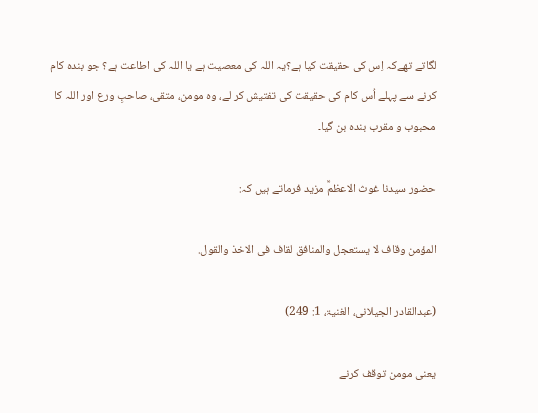لگاتے تھےکہ اِس کی حقیقت کیا ہے؟یہ اللہ کی معصیت ہے یا اللہ کی اطاعت ہے؟ جو بندہ کام کرنے سے پہلے اُس کام کی حقیقت کی تفتیش کر لے، وہ مومن، متقی، صاحبِ ورع اور اللہ کا محبوب و مقرب بندہ بن گیا۔

حضور سیدنا غوث الاعظمؒ مزید فرماتے ہیں کہ:

المؤمن وقاف لا یستعجل والمنافق لقاف فی الاخذ والقول.

(عبدالقادر الجیلانی، الغنیۃ، 1: 249)

یعنی مومن توقف کرنے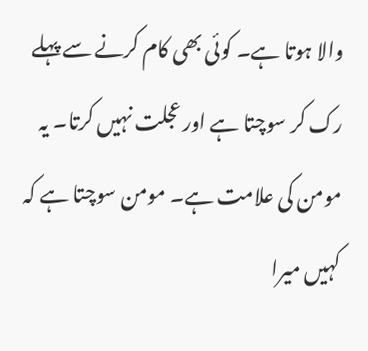والا ہوتا ہے۔ کوئی بھی کام کرنے سے پہلے رک کر سوچتا ہے اور عجلت نہیں کرتا۔ یہ مومن کی علامت ہے۔ مومن سوچتا ہے کہ کہیں میرا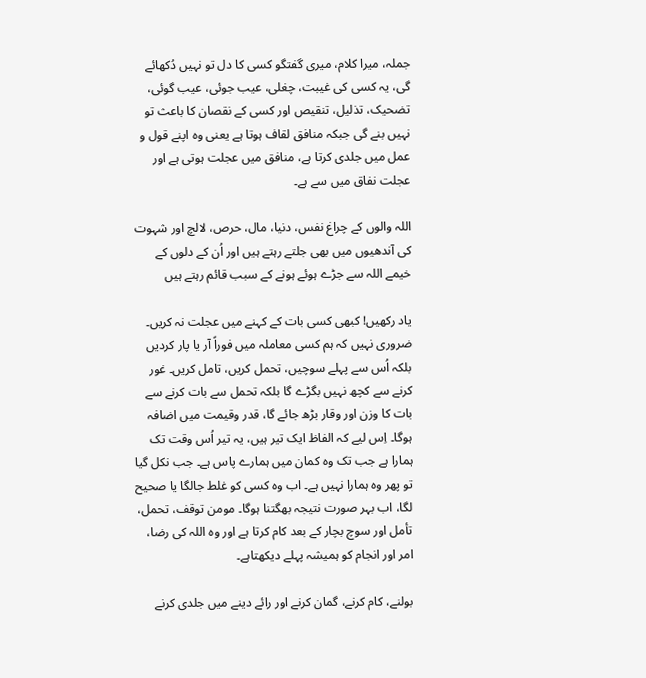جملہ، میرا کلام، میری گفتگو کسی کا دل تو نہیں دُکھائے گی، یہ کسی کی غیبت، چغلی، عیب جوئی، عیب گوئی، تضحیک، تذلیل، تنقیص اور کسی کے نقصان کا باعث تو نہیں بنے گی جبکہ منافق لقاف ہوتا ہے یعنی وہ اپنے قول و عمل میں جلدی کرتا ہے، منافق میں عجلت ہوتی ہے اور عجلت نفاق میں سے ہے۔

اللہ والوں کے چراغ نفس، دنیا، مال، حرص، لالچ اور شہوت کی آندھیوں میں بھی جلتے رہتے ہیں اور اُن کے دلوں کے خیمے اللہ سے جڑے ہوئے ہونے کے سبب قائم رہتے ہیں

یاد رکھیں! کبھی کسی بات کے کہنے میں عجلت نہ کریں۔ ضروری نہیں کہ ہم کسی معاملہ میں فوراً آر یا پار کردیں بلکہ اُس سے پہلے سوچیں، تحمل کریں، تامل کریں۔ غور کرنے سے کچھ نہیں بگڑے گا بلکہ تحمل سے بات کرنے سے بات کا وزن اور وقار بڑھ جائے گا، قدر وقیمت میں اضافہ ہوگا۔ اِس لیے کہ الفاظ ایک تیر ہیں، یہ تیر اُس وقت تک ہمارا ہے جب تک وہ کمان میں ہمارے پاس ہے۔ جب نکل گیا تو پھر وہ ہمارا نہیں ہے۔ اب وہ کسی کو غلط جالگا یا صحیح لگا، اب بہر صورت نتیجہ بھگتنا ہوگا۔ مومن توقف، تحمل، تأمل اور سوچ بچار کے بعد کام کرتا ہے اور وہ اللہ کی رضا، امر اور انجام کو ہمیشہ پہلے دیکھتاہے۔

بولنے، کام کرنے، گمان کرنے اور رائے دینے میں جلدی کرنے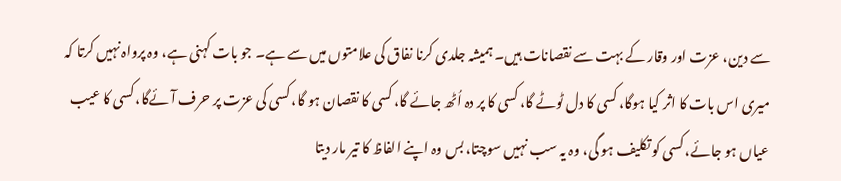سے دین، عزت اور وقار کے بہت سے نقصانات ہیں۔ ہمیشہ جلدی کرنا نفاق کی علامتوں میں سے ہے۔ جو بات کہنی ہے، وہ پرواہ نہیں کرتا کہ میری اس بات کا اثر کیا ہوگا، کسی کا دل ٹوٹے گا، کسی کا پر دہ اُٹھ جائے گا، کسی کا نقصان ہو گا، کسی کی عزت پر حرف آئےگا، کسی کا عیب عیاں ہو جائے، کسی کو تکلیف ہو گی، وہ یہ سب نہیں سوچتا، بس وہ اپنے الفاظ کا تیر مار دیتا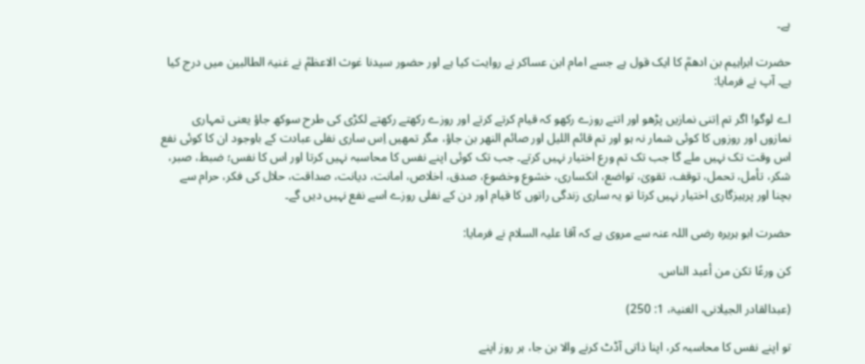ہے۔

حضرت ابراہیم بن ادھمؒ کا ایک قول ہے جسے امام ابن عساکر نے روایت کیا ہے اور حضور سیدنا غوث الاعظمؒ نے غنیۃ الطالبین میں درج کیا ہے۔ آپ نے فرمایا:

اے لوگو! اگر تم اِتنی نمازیں پڑھو اور اتنے روزے رکھو کہ قیام کرتے کرتے اور روزے رکھتے رکھتے لکڑی کی طرح سوکھ جاؤ یعنی تمہاری نمازوں اور روزوں کا کوئی شمار نہ ہو اور تم قائم اللیل اور صائم النھر بن جاؤ، مگر تمھیں اِس ساری نفلی عبادت کے باوجود ان کا کوئی نفع اس وقت تک نہیں ملے گا جب تک تم ورع اختیار نہیں کرتے۔ جب تک کوئی اپنے نفس کا محاسبہ نہیں کرتا اور اس کا نفس؛ ضبط، صبر، شکر، تأمل، تحمل، توقف، تقویٰ، تواضع، انکساری، خشوع وخضوع، صدق، اخلاص، امانت، دیانت، صداقت، حلال کی فکر، حرام سے بچنا اور پرہیزگاری اختیار نہیں کرتا تو یہ ساری زندگی راتوں کا قیام اور دن کے نفلی روزے اسے نفع نہیں دیں گے۔

حضرت ابو ہریرہ رضی اللہ عنہ سے مروی ہے کہ آقا علیہ السلام نے فرمایا:

كن ورعًا تكن من أعبد الناس.

(عبدالقادر الجیلانی، الغنیۃ، 1: 250)

تو اپنے نفس کا محاسبہ کر، اپنا ذاتی آڈٹ کرنے والا بن جا، ہر روز اپنے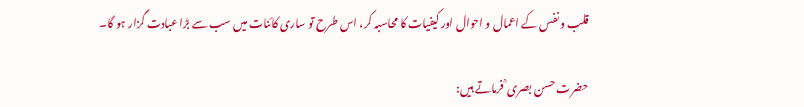قلب و نفس کے اعمال و احوال اور کیفیات کا محاسبہ کر، اس طرح تو ساری کائنات میں سب سے بڑا عبادت گزار ہو گا۔

حضرت حسن بصری ؒ فرماتے ہیں: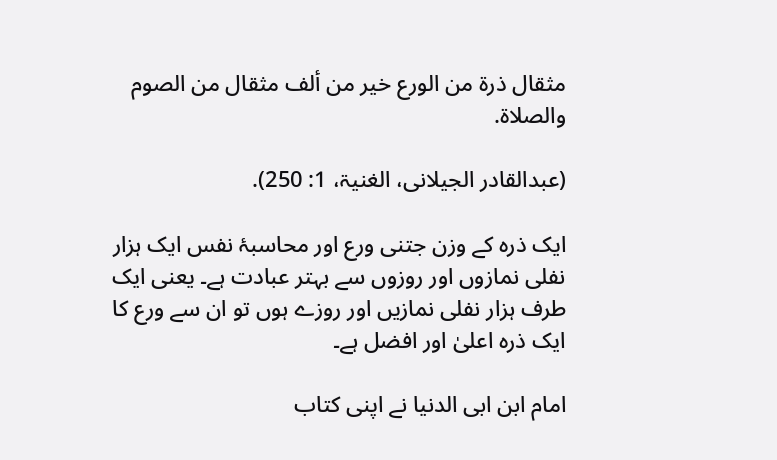مثقال ذرة من الورع خير من ألف مثقال من الصوم والصلاة.

(عبدالقادر الجیلانی، الغنیۃ، 1: 250).

ایک ذرہ کے وزن جتنی ورع اور محاسبۂ نفس ایک ہزار نفلی نمازوں اور روزوں سے بہتر عبادت ہے۔ یعنی ایک طرف ہزار نفلی نمازیں اور روزے ہوں تو ان سے ورع کا ایک ذرہ اعلیٰ اور افضل ہے۔

امام ابن ابی الدنیا نے اپنی کتاب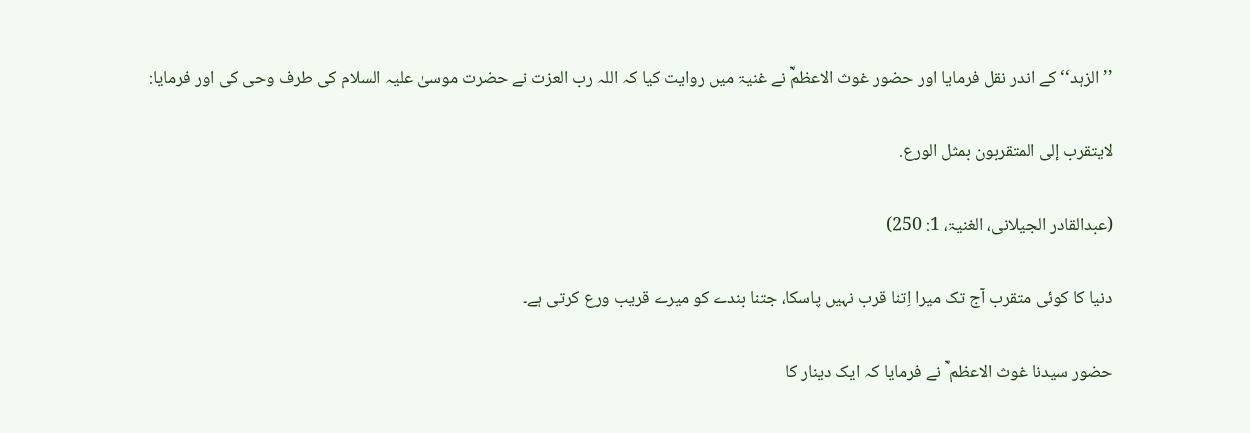’’الزہد‘‘ کے اندر نقل فرمایا اور حضور غوث الاعظمؒ نے غنیۃ میں روایت کیا کہ اللہ رب العزت نے حضرت موسیٰ علیہ السلام کی طرف وحی کی اور فرمایا:

لايتقرب إلى المتقربون بمثل الورع.

(عبدالقادر الجیلانی، الغنیۃ، 1: 250)

دنیا کا کوئی متقرب آج تک میرا اِتنا قرب نہیں پاسکا، جتنا بندے کو میرے قریب ورع کرتی ہے۔

حضور سیدنا غوث الاعظم ؒ نے فرمایا کہ ایک دینار کا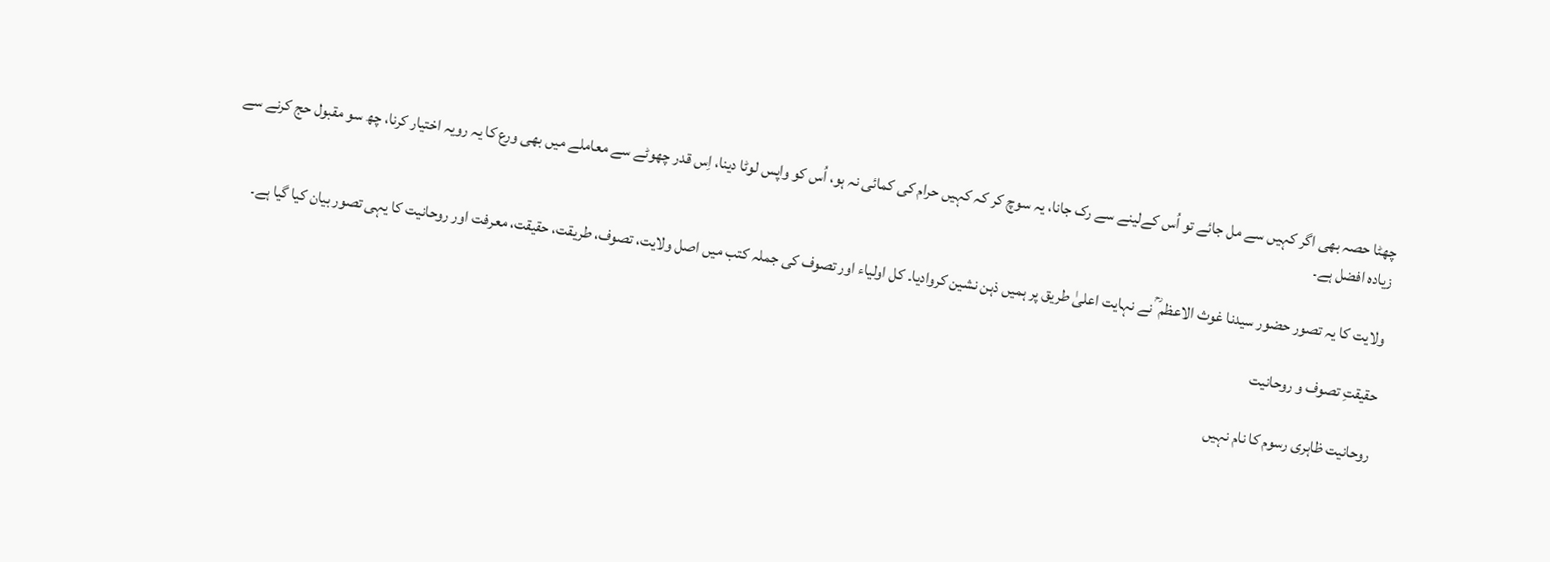چھٹا حصہ بھی اگر کہیں سے مل جائے تو اُس کےلینے سے رک جانا، یہ سوچ کر کہ کہیں حرام کی کمائی نہ ہو، اُس کو واپس لوٹا دینا، اِس قدر چھوٹے سے معاملے میں بھی ورع کا یہ رویہ اختیار کرنا، چھ سو مقبول حج کرنے سے زیادہ افضل ہے۔

ولایت کا یہ تصور حضور سیدنا غوث الاعظم ؒ نے نہایت اعلیٰ طریق پر ہمیں ذہن نشین کروادیا۔ کل اولیاء اور تصوف کی جملہ کتب میں اصل ولایت، تصوف، طریقت، حقیقت، معرفت اور روحانیت کا یہی تصور بیان کیا گیا ہے۔

حقیقتِ تصوف و روحانیت

روحانیت ظاہری رسوم کا نام نہیں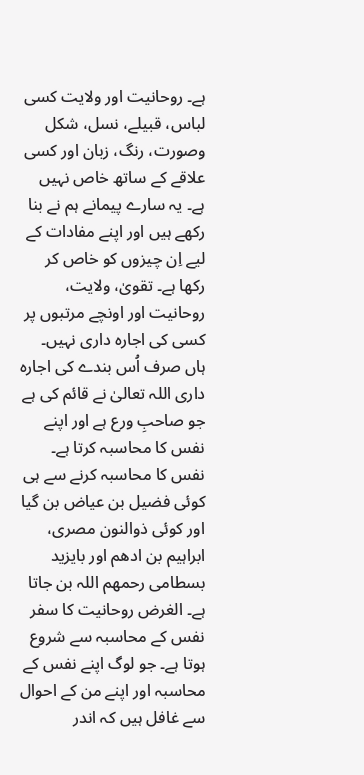ہے۔ روحانیت اور ولایت کسی لباس، قبیلے، نسل، شکل وصورت، رنگ، زبان اور کسی علاقے کے ساتھ خاص نہیں ہے۔ یہ سارے پیمانے ہم نے بنا رکھے ہیں اور اپنے مفادات کے لیے اِن چیزوں کو خاص کر رکھا ہے۔ تقویٰ، ولایت، روحانیت اور اونچے مرتبوں پر کسی کی اجارہ داری نہیں۔ ہاں صرف اُس بندے کی اجارہ داری اللہ تعالیٰ نے قائم کی ہے جو صاحبِ ورع ہے اور اپنے نفس کا محاسبہ کرتا ہے۔ نفس کا محاسبہ کرنے سے ہی کوئی فضیل بن عیاض بن گیا اور کوئی ذوالنون مصری، ابراہیم بن ادھم اور بایزید بسطامی رحمھم اللہ بن جاتا ہے۔ الغرض روحانیت کا سفر نفس کے محاسبہ سے شروع ہوتا ہے۔ جو لوگ اپنے نفس کے محاسبہ اور اپنے من کے احوال سے غافل ہیں کہ اندر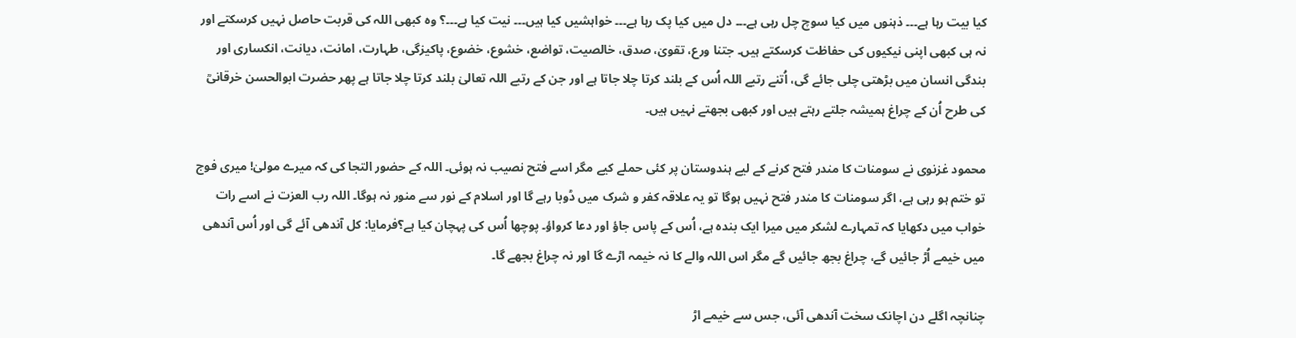کیا بیت رہا ہے۔۔۔ ذہنوں میں کیا سوچ چل رہی ہے۔۔۔ دل میں کیا پک رہا ہے۔۔۔ خواہشیں کیا ہیں۔۔۔ نیت کیا ہے۔۔۔؟ وہ کبھی اللہ کی قربت حاصل نہیں کرسکتے اور نہ ہی کبھی اپنی نیکیوں کی حفاظت کرسکتے ہیں۔ جتنا ورع، تقویٰ، صدق، خالصیت، تواضع، خشوع، خضوع، پاکیزگی، طہارت، امانت، دیانت، انکساری اور بندگی انسان میں بڑھتی چلی جائے گی، اُتنے رتبے اللہ اُس کے بلند کرتا چلا جاتا ہے اور جن کے رتبے اللہ تعالیٰ بلند کرتا چلا جاتا ہے پھر حضرت ابوالحسن خرقانیؒ کی طرح اُن کے چراغ ہمیشہ جلتے رہتے ہیں اور کبھی بجھتے نہیں ہیں۔

محمود غزنوی نے سومنات کا مندر فتح کرنے کے لیے ہندوستان پر کئی حملے کیے مگر اسے فتح نصیب نہ ہوئی۔ اللہ کے حضور التجا کی کہ میرے مولیٰ! میری فوج تو ختم ہو رہی ہے، اگر سومنات کا مندر فتح نہیں ہوگا تو یہ علاقہ کفر و شرک میں ڈوبا رہے گا اور اسلام کے نور سے منور نہ ہوگا۔ اللہ رب العزت نے اسے رات خواب میں دکھایا کہ تمہارے لشکر میں میرا ایک بندہ ہے، اُس کے پاس جاؤ اور دعا کرواؤ۔ پوچھا اُس کی پہچان کیا ہے؟فرمایا: کل آندھی آئے گی اور اُس آندھی میں خیمے اُڑ جائیں گے، چراغ بجھ جائیں گے مگر اس اللہ والے کا نہ خیمہ اڑے گا اور نہ چراغ بجھے گا۔

چنانچہ اگلے دن اچانک سخت آندھی آئی، جس سے خیمے اڑ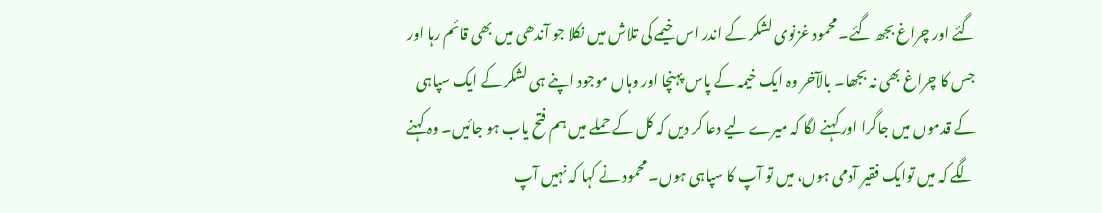گئے اور چراغ بجھ گئے۔ محمود غزنوی لشکر کے اندر اس خیمے کی تلاش میں نکلا جو آندھی میں بھی قائم رہا اور جس کا چراغ بھی نہ بجھا۔ بالآخر وہ ایک خیمہ کے پاس پہنچا اور وہاں موجود اپنے ہی لشکر کے ایک سپاہی کے قدموں میں جاگرا اور کہنے لگا کہ میرے لیے دعا کر دیں کہ کل کے حملے میں ہم فتح یاب ہو جائیں۔ وہ کہنے لگے کہ میں توایک فقیر آدمی ہوں، میں تو آپ کا سپاہی ہوں۔ محمود نے کہا کہ نہیں آپ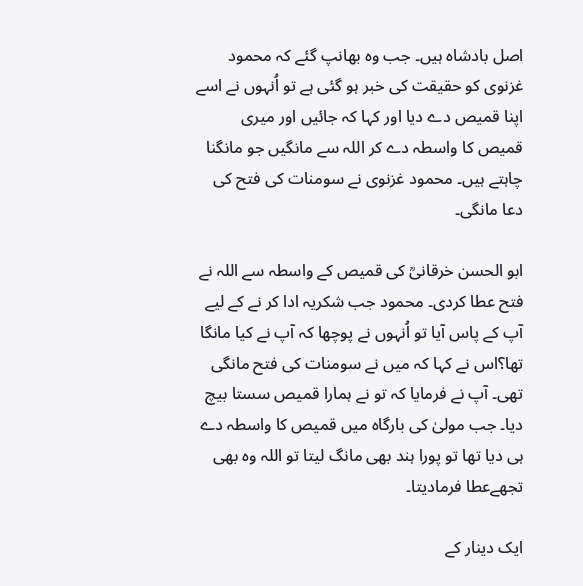اصل بادشاہ ہیں۔ جب وہ بھانپ گئے کہ محمود غزنوی کو حقیقت کی خبر ہو گئی ہے تو اُنہوں نے اسے اپنا قمیص دے دیا اور کہا کہ جائیں اور میری قمیص کا واسطہ دے کر اللہ سے مانگیں جو مانگنا چاہتے ہیں۔ محمود غزنوی نے سومنات کی فتح کی دعا مانگی۔

ابو الحسن خرقانیؒ کی قمیص کے واسطہ سے اللہ نے فتح عطا کردی۔ محمود جب شکریہ ادا کر نے کے لیے آپ کے پاس آیا تو اُنہوں نے پوچھا کہ آپ نے کیا مانگا تھا؟اس نے کہا کہ میں نے سومنات کی فتح مانگی تھی۔ آپ نے فرمایا کہ تو نے ہمارا قمیص سستا بیچ دیا۔ جب مولیٰ کی بارگاہ میں قمیص کا واسطہ دے ہی دیا تھا تو پورا ہند بھی مانگ لیتا تو اللہ وہ بھی تجھےعطا فرمادیتا۔

ایک دینار کے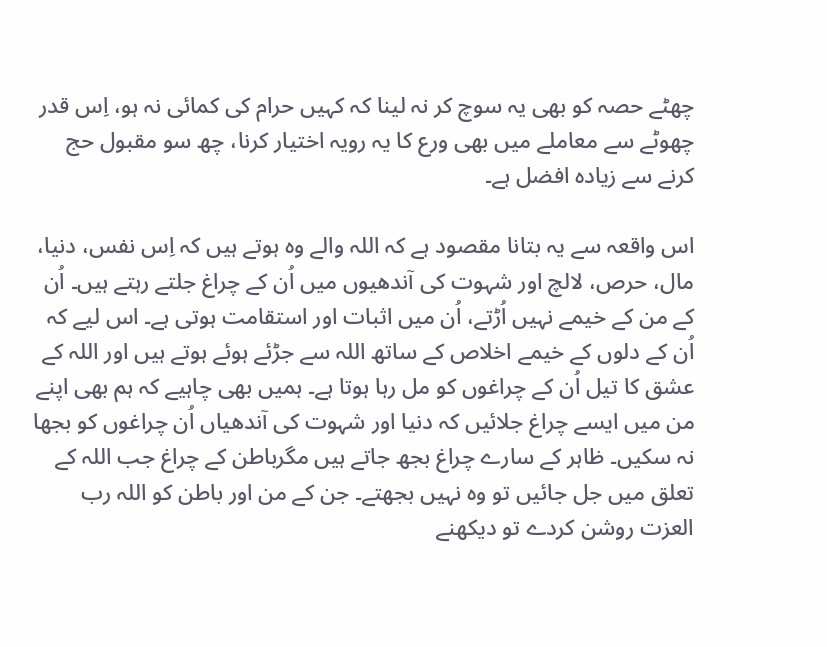چھٹے حصہ کو بھی یہ سوچ کر نہ لینا کہ کہیں حرام کی کمائی نہ ہو، اِس قدر چھوٹے سے معاملے میں بھی ورع کا یہ رویہ اختیار کرنا، چھ سو مقبول حج کرنے سے زیادہ افضل ہے۔

اس واقعہ سے یہ بتانا مقصود ہے کہ اللہ والے وہ ہوتے ہیں کہ اِس نفس، دنیا، مال، حرص، لالچ اور شہوت کی آندھیوں میں اُن کے چراغ جلتے رہتے ہیں۔ اُن کے من کے خیمے نہیں اُڑتے، اُن میں اثبات اور استقامت ہوتی ہے۔ اس لیے کہ اُن کے دلوں کے خیمے اخلاص کے ساتھ اللہ سے جڑئے ہوئے ہوتے ہیں اور اللہ کے عشق کا تیل اُن کے چراغوں کو مل رہا ہوتا ہے۔ ہمیں بھی چاہیے کہ ہم بھی اپنے من میں ایسے چراغ جلائیں کہ دنیا اور شہوت کی آندھیاں اُن چراغوں کو بجھا نہ سکیں۔ ظاہر کے سارے چراغ بجھ جاتے ہیں مگرباطن کے چراغ جب اللہ کے تعلق میں جل جائیں تو وہ نہیں بجھتے۔ جن کے من اور باطن کو اللہ رب العزت روشن کردے تو دیکھنے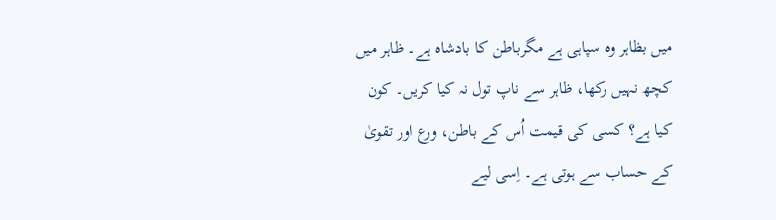میں بظاہر وہ سپاہی ہے مگرباطن کا بادشاہ ہے۔ ظاہر میں کچھ نہیں رکھا، ظاہر سے ناپ تول نہ کیا کریں۔ کون کیا ہے؟ کسی کی قیمت اُس کے باطن، ورع اور تقویٰ کے حساب سے ہوتی ہے۔ اِسی لیے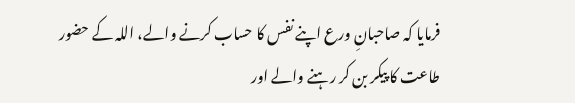فرمایا کہ صاحبانِ ورع اپنے نفس کا حساب کرنے والے، اللہ کے حضور طاعت کا پیکر بن کر رہنے والے اور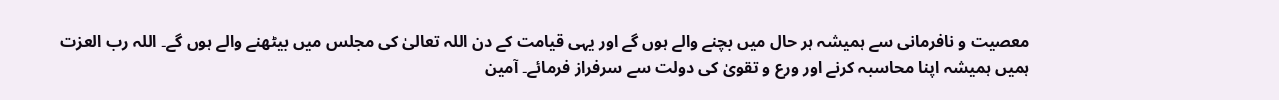معصیت و نافرمانی سے ہمیشہ ہر حال میں بچنے والے ہوں گے اور یہی قیامت کے دن اللہ تعالیٰ کی مجلس میں بیٹھنے والے ہوں گے۔ اللہ رب العزت ہمیں ہمیشہ اپنا محاسبہ کرنے اور ورع و تقویٰ کی دولت سے سرفراز فرمائے۔ آمین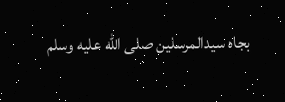بجاہ سیدالمرسلین صلى الله عليه وسلم